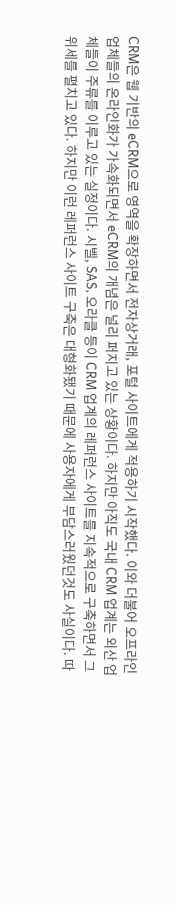CRM은 웹 기반의 eCRM으로 영역을 확장하면서 전자상거래, 포털 사이트에게 적용하기 시작했다. 이와 더불어 오프라인 업체들의 온라인화가 가속화되면서 eCRM의 개념은 널리 퍼지고 있는 상황이다. 하지만 아직도 국내 CRM 업계는 외산 업체들이 주류를 이루고 있는 실정이다. 시벨, SAS, 오라클 등이 CRM 업계의 레퍼런스 사이트를 지속적으로 구축하면서 그 위세를 펼치고 있다. 하지만 이런 레퍼런스 사이트 구축은 대형화됐기 때문에 사용자에게 부담스러웠던것도 사실이다. 따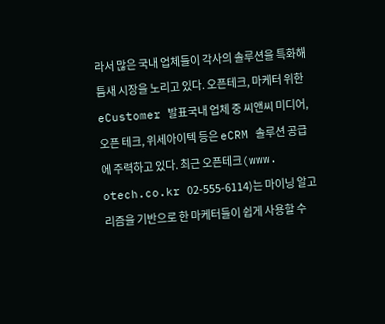라서 많은 국내 업체들이 각사의 솔루션을 특화해 틈새 시장을 노리고 있다. 오픈테크, 마케터 위한 eCustomer 발표국내 업체 중 씨앤씨 미디어, 오픈 테크, 위세아이텍 등은 eCRM 솔루션 공급에 주력하고 있다. 최근 오픈테크(www. otech.co.kr 02-555-6114)는 마이닝 알고리즘을 기반으로 한 마케터들이 쉽게 사용할 수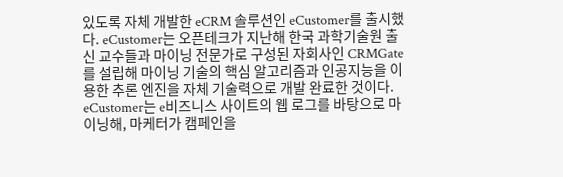있도록 자체 개발한 eCRM 솔루션인 eCustomer를 출시했다. eCustomer는 오픈테크가 지난해 한국 과학기술원 출신 교수들과 마이닝 전문가로 구성된 자회사인 CRMGate를 설립해 마이닝 기술의 핵심 알고리즘과 인공지능을 이용한 추론 엔진을 자체 기술력으로 개발 완료한 것이다. eCustomer는 e비즈니스 사이트의 웹 로그를 바탕으로 마이닝해, 마케터가 캠페인을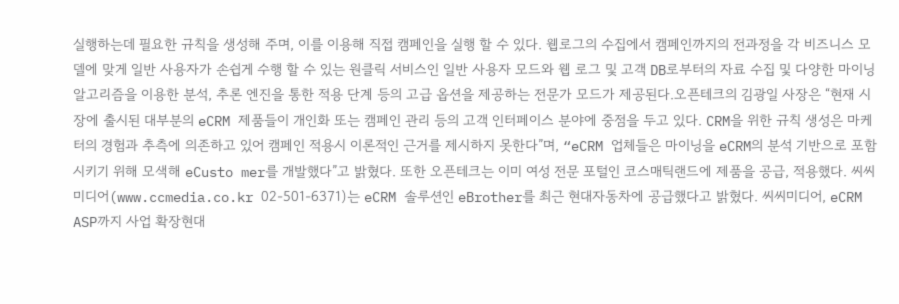실행하는데 필요한 규칙을 생성해 주며, 이를 이용해 직접 캠페인을 실행 할 수 있다. 웹로그의 수집에서 캠페인까지의 전과정을 각 비즈니스 모델에 맞게 일반 사용자가 손쉽게 수행 할 수 있는 원클릭 서비스인 일반 사용자 모드와 웹 로그 및 고객 DB로부터의 자료 수집 및 다양한 마이닝 알고리즘을 이용한 분석, 추론 엔진을 통한 적용 단계 등의 고급 옵션을 제공하는 전문가 모드가 제공된다.오픈테크의 김광일 사장은 “현재 시장에 출시된 대부분의 eCRM 제품들이 개인화 또는 캠페인 관리 등의 고객 인터페이스 분야에 중점을 두고 있다. CRM을 위한 규칙 생성은 마케터의 경험과 추측에 의존하고 있어 캠페인 적용시 이론적인 근거를 제시하지 못한다”며, “eCRM 업체들은 마이닝을 eCRM의 분석 기반으로 포함시키기 위해 모색해 eCusto mer를 개발했다”고 밝혔다. 또한 오픈테크는 이미 여성 전문 포털인 코스매틱랜드에 제품을 공급, 적용했다. 씨씨미디어(www.ccmedia.co.kr 02-501-6371)는 eCRM 솔루션인 eBrother를 최근 현대자동차에 공급했다고 밝혔다. 씨씨미디어, eCRM ASP까지 사업 확장현대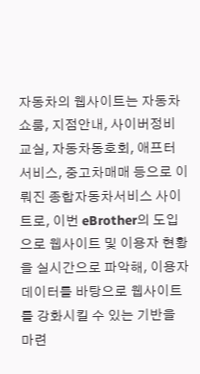자동차의 웹사이트는 자동차쇼룸, 지점안내, 사이버정비교실, 자동차동호회, 애프터서비스, 중고차매매 등으로 이뤄진 종합자동차서비스 사이트로, 이번 eBrother의 도입으로 웹사이트 및 이용자 현황을 실시간으로 파악해, 이용자 데이터를 바탕으로 웹사이트를 강화시킬 수 있는 기반을 마련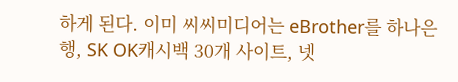하게 된다. 이미 씨씨미디어는 eBrother를 하나은행, SK OK캐시백 30개 사이트, 넷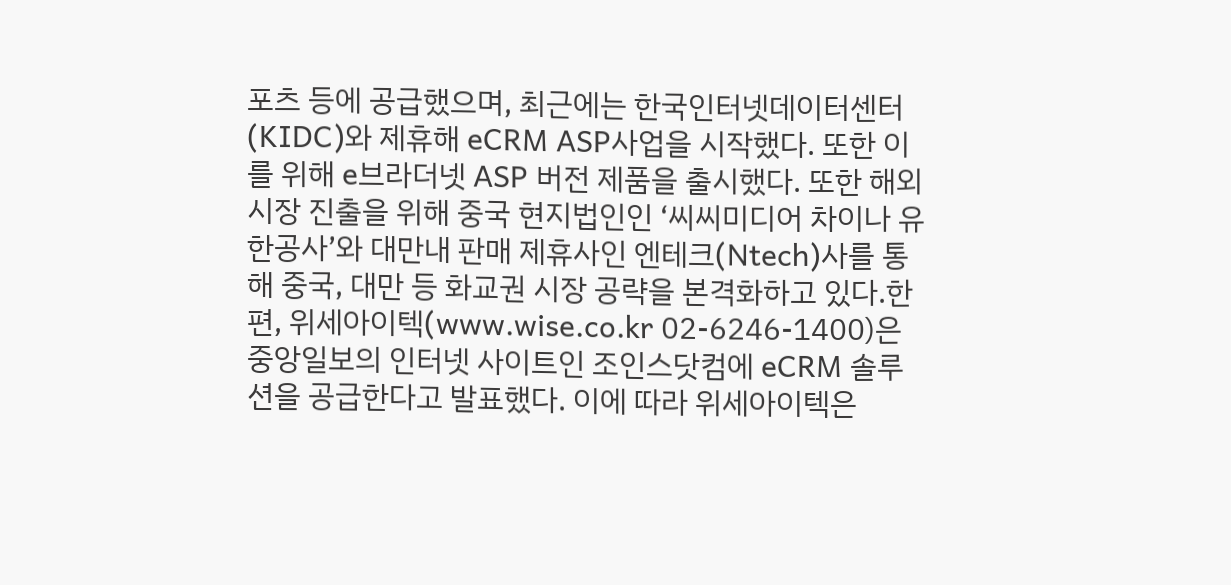포츠 등에 공급했으며, 최근에는 한국인터넷데이터센터(KIDC)와 제휴해 eCRM ASP사업을 시작했다. 또한 이를 위해 e브라더넷 ASP 버전 제품을 출시했다. 또한 해외시장 진출을 위해 중국 현지법인인 ‘씨씨미디어 차이나 유한공사’와 대만내 판매 제휴사인 엔테크(Ntech)사를 통해 중국, 대만 등 화교권 시장 공략을 본격화하고 있다.한편, 위세아이텍(www.wise.co.kr 02-6246-1400)은 중앙일보의 인터넷 사이트인 조인스닷컴에 eCRM 솔루션을 공급한다고 발표했다. 이에 따라 위세아이텍은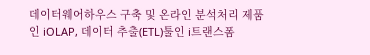데이터웨어하우스 구축 및 온라인 분석처리 제품인 iOLAP, 데이터 추출(ETL)툴인 i트랜스폼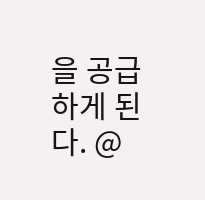을 공급하게 된다. @